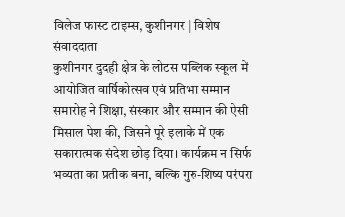विलेज फास्ट टाइम्स, कुशीनगर | विशेष संवाददाता
कुशीनगर दुदही क्षेत्र के लोटस पब्लिक स्कूल में आयोजित वार्षिकोत्सव एवं प्रतिभा सम्मान समारोह ने शिक्षा, संस्कार और सम्मान की ऐसी मिसाल पेश की, जिसने पूरे इलाके में एक सकारात्मक संदेश छोड़ दिया। कार्यक्रम न सिर्फ भव्यता का प्रतीक बना, बल्कि गुरु-शिष्य परंपरा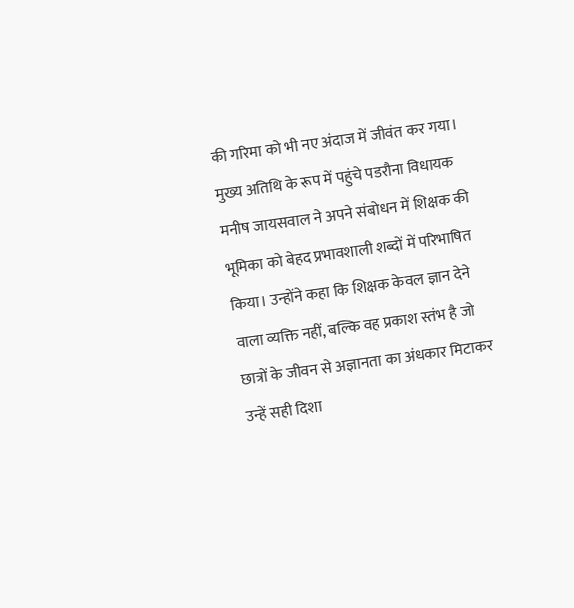की गरिमा को भी नए अंदाज में जीवंत कर गया।
मुख्य अतिथि के रूप में पहुंचे पडरौना विधायक मनीष जायसवाल ने अपने संबोधन में शिक्षक की भूमिका को बेहद प्रभावशाली शब्दों में परिभाषित किया। उन्होंने कहा कि शिक्षक केवल ज्ञान देने वाला व्यक्ति नहीं, बल्कि वह प्रकाश स्तंभ है जो छात्रों के जीवन से अज्ञानता का अंधकार मिटाकर उन्हें सही दिशा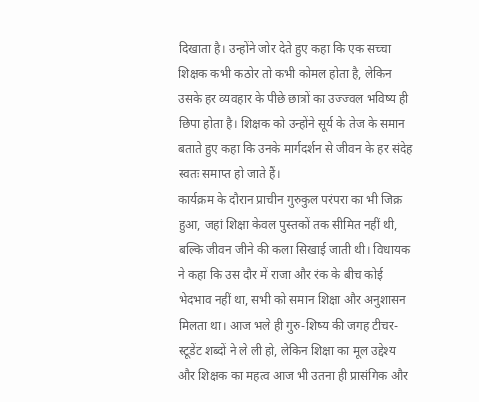दिखाता है। उन्होंने जोर देते हुए कहा कि एक सच्चा शिक्षक कभी कठोर तो कभी कोमल होता है, लेकिन उसके हर व्यवहार के पीछे छात्रों का उज्ज्वल भविष्य ही छिपा होता है। शिक्षक को उन्होंने सूर्य के तेज के समान बताते हुए कहा कि उनके मार्गदर्शन से जीवन के हर संदेह स्वतः समाप्त हो जाते हैं।
कार्यक्रम के दौरान प्राचीन गुरुकुल परंपरा का भी जिक्र हुआ, जहां शिक्षा केवल पुस्तकों तक सीमित नहीं थी, बल्कि जीवन जीने की कला सिखाई जाती थी। विधायक ने कहा कि उस दौर में राजा और रंक के बीच कोई भेदभाव नहीं था, सभी को समान शिक्षा और अनुशासन मिलता था। आज भले ही गुरु-शिष्य की जगह टीचर-स्टूडेंट शब्दों ने ले ली हो, लेकिन शिक्षा का मूल उद्देश्य और शिक्षक का महत्व आज भी उतना ही प्रासंगिक और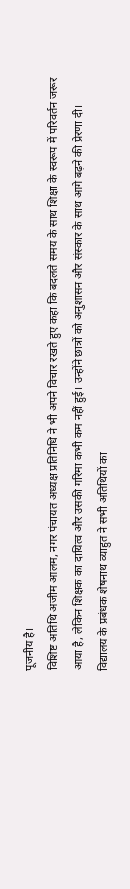पूजनीय है।
विशिष्ट अतिथि अजीम आलम, नगर पंचायत अध्यक्ष प्रतिनिधि ने भी अपने विचार रखते हुए कहा कि बदलते समय के साथ शिक्षा के स्वरूप में परिवर्तन जरूर आया है, लेकिन शिक्षक का दायित्व और उसकी गरिमा कभी कम नहीं हुई। उन्होंने छात्रों को अनुशासन और संस्कार के साथ आगे बढ़ने की प्रेरणा दी।
विद्यालय के प्रबंधक शेषनाथ व्याहुत ने सभी अतिथियों का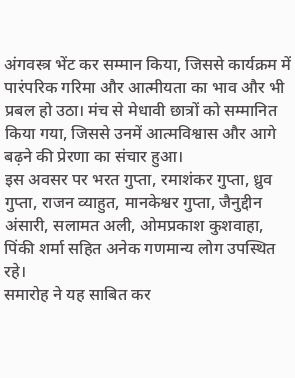अंगवस्त्र भेंट कर सम्मान किया, जिससे कार्यक्रम में पारंपरिक गरिमा और आत्मीयता का भाव और भी प्रबल हो उठा। मंच से मेधावी छात्रों को सम्मानित किया गया, जिससे उनमें आत्मविश्वास और आगे बढ़ने की प्रेरणा का संचार हुआ।
इस अवसर पर भरत गुप्ता, रमाशंकर गुप्ता, ध्रुव गुप्ता, राजन व्याहुत, मानकेश्वर गुप्ता, जैनुद्दीन अंसारी, सलामत अली, ओमप्रकाश कुशवाहा, पिंकी शर्मा सहित अनेक गणमान्य लोग उपस्थित रहे।
समारोह ने यह साबित कर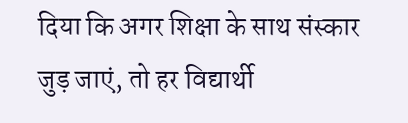दिया कि अगर शिक्षा के साथ संस्कार जुड़ जाएं, तो हर विद्यार्थी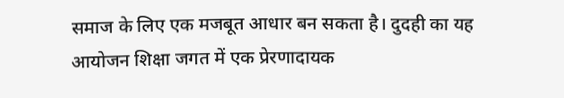समाज के लिए एक मजबूत आधार बन सकता है। दुदही का यह आयोजन शिक्षा जगत में एक प्रेरणादायक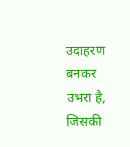उदाहरण बनकर उभरा है, जिसकी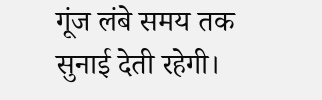गूंज लंबे समय तक सुनाई देती रहेगी।